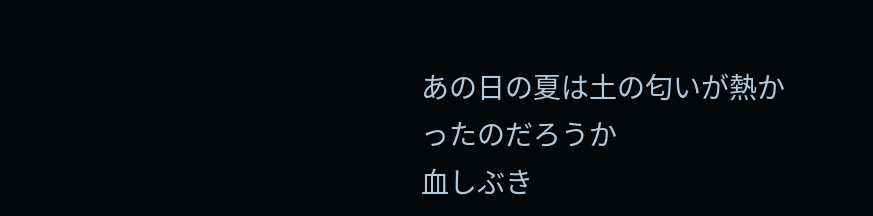あの日の夏は土の匂いが熱かったのだろうか
血しぶき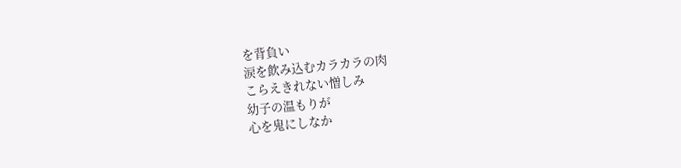を背負い
涙を飲み込むカラカラの肉
こらえきれない憎しみ
幼子の温もりが
心を鬼にしなか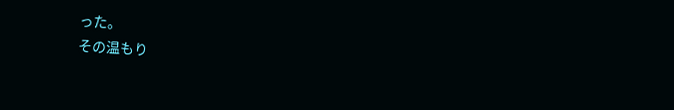った。
その温もり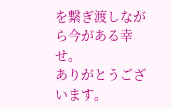を繋ぎ渡しながら今がある幸せ。
ありがとうございます。